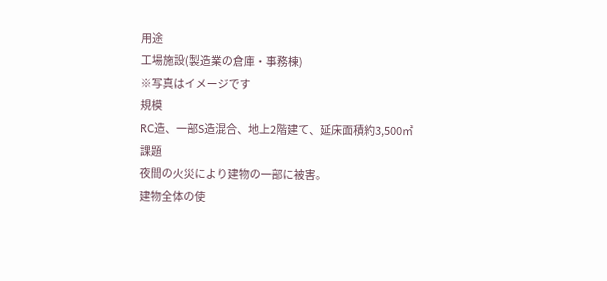用途
工場施設(製造業の倉庫・事務棟)
※写真はイメージです
規模
RC造、一部S造混合、地上2階建て、延床面積約3,500㎡
課題
夜間の火災により建物の一部に被害。
建物全体の使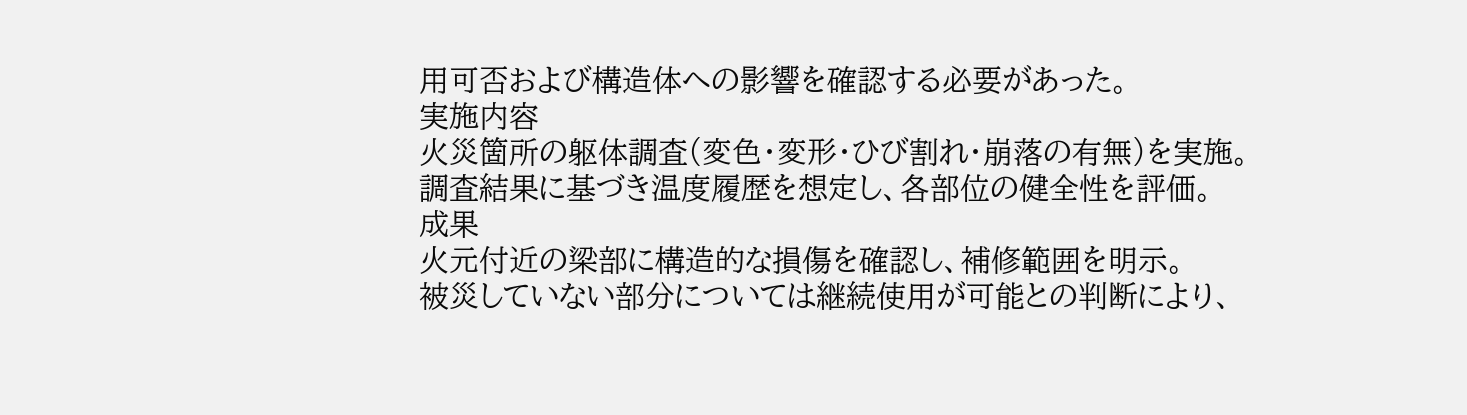用可否および構造体への影響を確認する必要があった。
実施内容
火災箇所の躯体調査(変色・変形・ひび割れ・崩落の有無)を実施。
調査結果に基づき温度履歴を想定し、各部位の健全性を評価。
成果
火元付近の梁部に構造的な損傷を確認し、補修範囲を明示。
被災していない部分については継続使用が可能との判断により、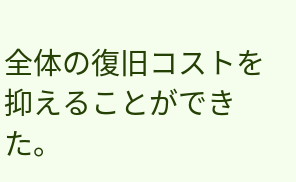全体の復旧コストを抑えることができた。